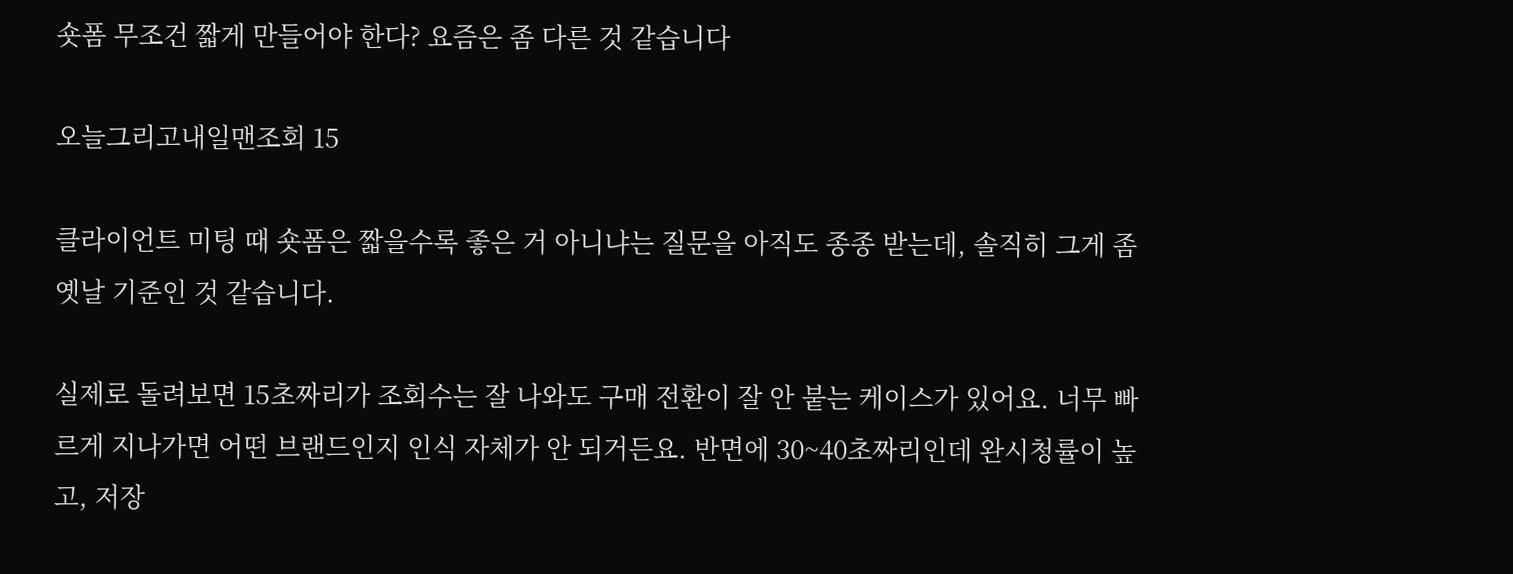숏폼 무조건 짧게 만들어야 한다? 요즘은 좀 다른 것 같습니다

오늘그리고내일맨조회 15

클라이언트 미팅 때 숏폼은 짧을수록 좋은 거 아니냐는 질문을 아직도 종종 받는데, 솔직히 그게 좀 옛날 기준인 것 같습니다.

실제로 돌려보면 15초짜리가 조회수는 잘 나와도 구매 전환이 잘 안 붙는 케이스가 있어요. 너무 빠르게 지나가면 어떤 브랜드인지 인식 자체가 안 되거든요. 반면에 30~40초짜리인데 완시청률이 높고, 저장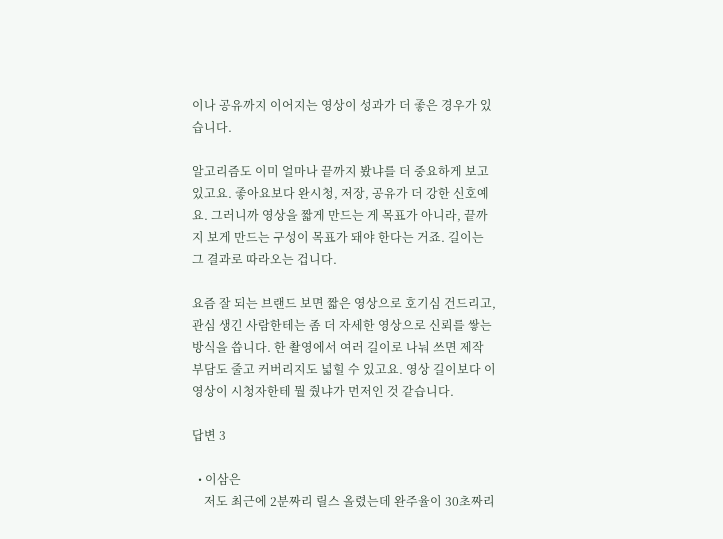이나 공유까지 이어지는 영상이 성과가 더 좋은 경우가 있습니다.

알고리즘도 이미 얼마나 끝까지 봤냐를 더 중요하게 보고 있고요. 좋아요보다 완시청, 저장, 공유가 더 강한 신호예요. 그러니까 영상을 짧게 만드는 게 목표가 아니라, 끝까지 보게 만드는 구성이 목표가 돼야 한다는 거죠. 길이는 그 결과로 따라오는 겁니다.

요즘 잘 되는 브랜드 보면 짧은 영상으로 호기심 건드리고, 관심 생긴 사람한테는 좀 더 자세한 영상으로 신뢰를 쌓는 방식을 씁니다. 한 촬영에서 여러 길이로 나눠 쓰면 제작 부담도 줄고 커버리지도 넓힐 수 있고요. 영상 길이보다 이 영상이 시청자한테 뭘 줬냐가 먼저인 것 같습니다.

답변 3

  • 이삼은
    저도 최근에 2분짜리 릴스 올렸는데 완주율이 30초짜리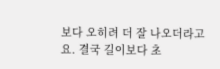보다 오히려 더 잘 나오더라고요. 결국 길이보다 초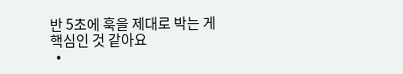반 5초에 훅을 제대로 박는 게 핵심인 것 같아요
  •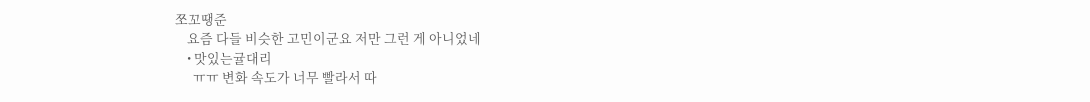쪼꼬땡준
    요즘 다들 비슷한 고민이군요 저만 그런 게 아니었네
    • 맛있는귤대리
      ㅠㅠ 변화 속도가 너무 빨라서 따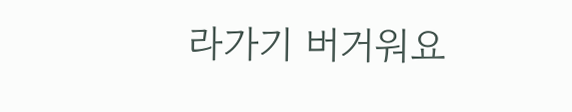라가기 버거워요